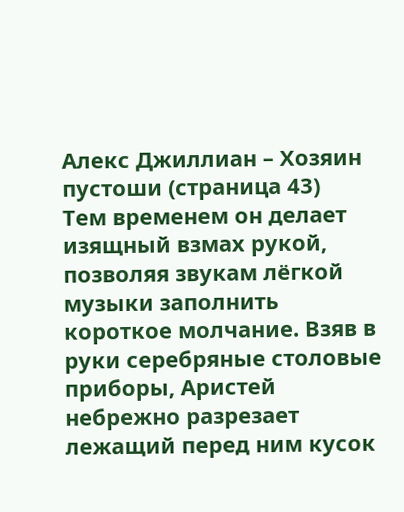Алекс Джиллиан – Хозяин пустоши (страница 43)
Тем временем он делает изящный взмах рукой, позволяя звукам лёгкой музыки заполнить короткое молчание. Взяв в руки серебряные столовые приборы, Аристей небрежно разрезает лежащий перед ним кусок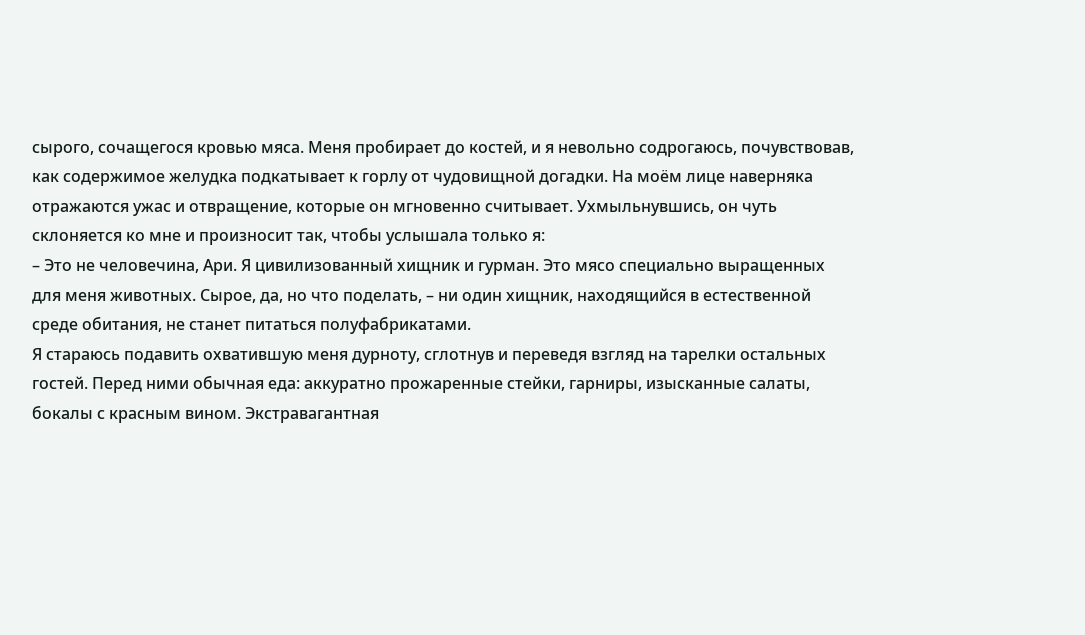сырого, сочащегося кровью мяса. Меня пробирает до костей, и я невольно содрогаюсь, почувствовав, как содержимое желудка подкатывает к горлу от чудовищной догадки. На моём лице наверняка отражаются ужас и отвращение, которые он мгновенно считывает. Ухмыльнувшись, он чуть склоняется ко мне и произносит так, чтобы услышала только я:
– Это не человечина, Ари. Я цивилизованный хищник и гурман. Это мясо специально выращенных для меня животных. Сырое, да, но что поделать, – ни один хищник, находящийся в естественной среде обитания, не станет питаться полуфабрикатами.
Я стараюсь подавить охватившую меня дурноту, сглотнув и переведя взгляд на тарелки остальных гостей. Перед ними обычная еда: аккуратно прожаренные стейки, гарниры, изысканные салаты, бокалы с красным вином. Экстравагантная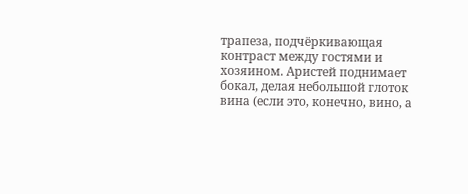трапеза, подчёркивающая контраст между гостями и хозяином. Аристей поднимает бокал, делая небольшой глоток вина (если это, конечно, вино, а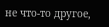не что-то другое,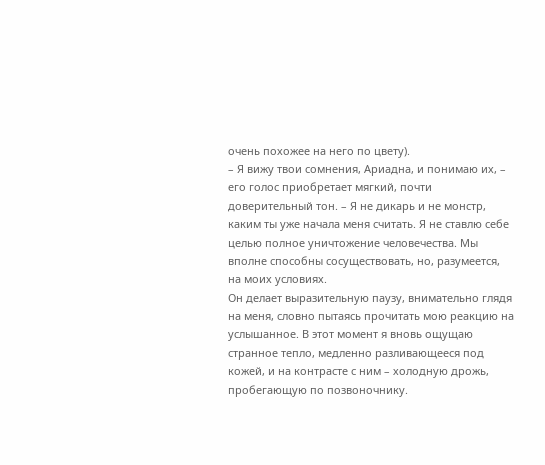очень похожее на него по цвету).
– Я вижу твои сомнения, Ариадна, и понимаю их, – его голос приобретает мягкий, почти доверительный тон. – Я не дикарь и не монстр, каким ты уже начала меня считать. Я не ставлю себе целью полное уничтожение человечества. Мы вполне способны сосуществовать, но, разумеется, на моих условиях.
Он делает выразительную паузу, внимательно глядя на меня, словно пытаясь прочитать мою реакцию на услышанное. В этот момент я вновь ощущаю странное тепло, медленно разливающееся под кожей, и на контрасте с ним – холодную дрожь, пробегающую по позвоночнику.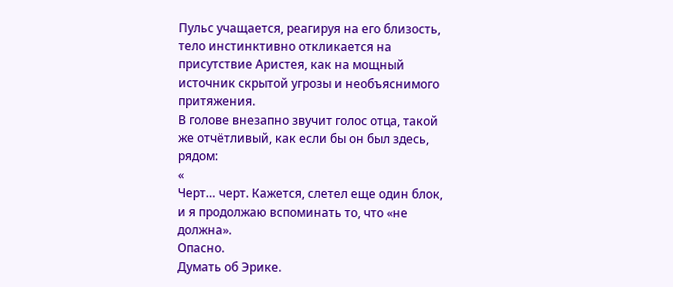Пульс учащается, реагируя на его близость, тело инстинктивно откликается на присутствие Аристея, как на мощный источник скрытой угрозы и необъяснимого притяжения.
В голове внезапно звучит голос отца, такой же отчётливый, как если бы он был здесь, рядом:
«
Черт… черт. Кажется, слетел еще один блок, и я продолжаю вспоминать то, что «не должна».
Опасно.
Думать об Эрике.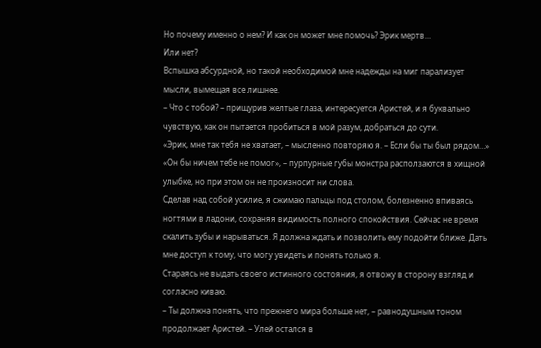Но почему именно о нем? И как он может мне помочь? Эрик мертв…
Или нет?
Вспышка абсурдной, но такой необходимой мне надежды на миг парализует мысли, вымещая все лишнее.
– Что с тобой? – прищурив желтые глаза, интересуется Аристей, и я буквально чувствую, как он пытается пробиться в мой разум, добраться до сути.
«Эрик, мне так тебя не хватает, – мысленно повторяю я. – Если бы ты был рядом…»
«Он бы ничем тебе не помог», – пурпурные губы монстра расползаются в хищной улыбке, но при этом он не произносит ни слова.
Сделав над собой усилие, я сжимаю пальцы под столом, болезненно впиваясь ногтями в ладони, сохраняя видимость полного спокойствия. Сейчас не время скалить зубы и нарываться. Я должна ждать и позволить ему подойти ближе. Дать мне доступ к тому, что могу увидеть и понять только я.
Стараясь не выдать своего истинного состояния, я отвожу в сторону взгляд и согласно киваю.
– Ты должна понять, что прежнего мира больше нет, – равнодушным тоном продолжает Аристей. – Улей остался в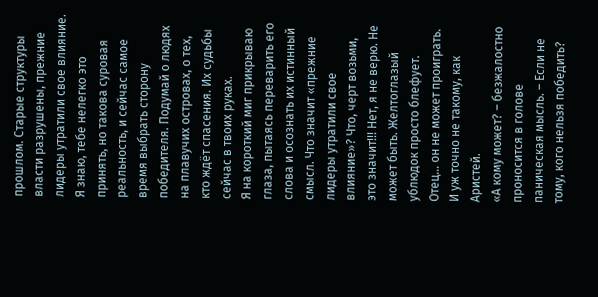прошлом. Старые структуры власти разрушены, прежние лидеры утратили свое влияние. Я знаю, тебе нелегко это принять, но такова суровая реальность, и сейчас самое время выбрать сторону победителя. Подумай о людях на плавучих островах, о тех, кто ждёт спасения. Их судьбы сейчас в твоих руках.
Я на короткий миг прикрываю глаза, пытаясь переварить его слова и осознать их истинный смысл. Что значит «прежние лидеры утратили свое влияние»? Что, черт возьми, это значит!!! Нет, я не верю. Не может быть. Желтоглазый ублюдок просто блефует. Отец… он не может проиграть. И уж точно не такому, как Аристей.
«А кому может? – безжалостно проносится в голове паническая мысль. – Если не тому, кого нельзя победить?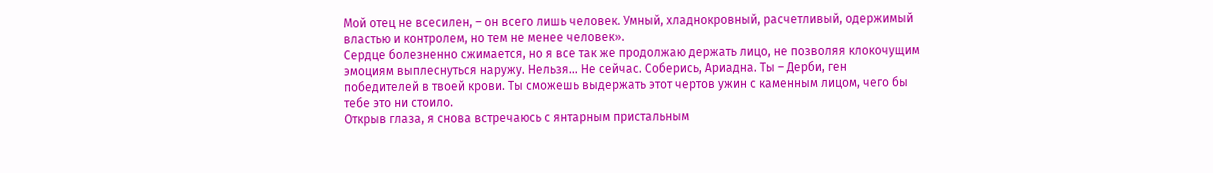Мой отец не всесилен, – он всего лишь человек. Умный, хладнокровный, расчетливый, одержимый властью и контролем, но тем не менее человек».
Сердце болезненно сжимается, но я все так же продолжаю держать лицо, не позволяя клокочущим эмоциям выплеснуться наружу. Нельзя… Не сейчас. Соберись, Ариадна. Ты – Дерби, ген победителей в твоей крови. Ты сможешь выдержать этот чертов ужин с каменным лицом, чего бы тебе это ни стоило.
Открыв глаза, я снова встречаюсь с янтарным пристальным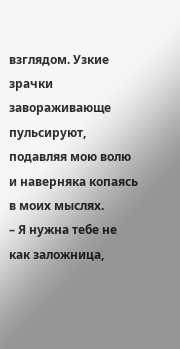взглядом. Узкие зрачки завораживающе пульсируют, подавляя мою волю и наверняка копаясь в моих мыслях.
– Я нужна тебе не как заложница,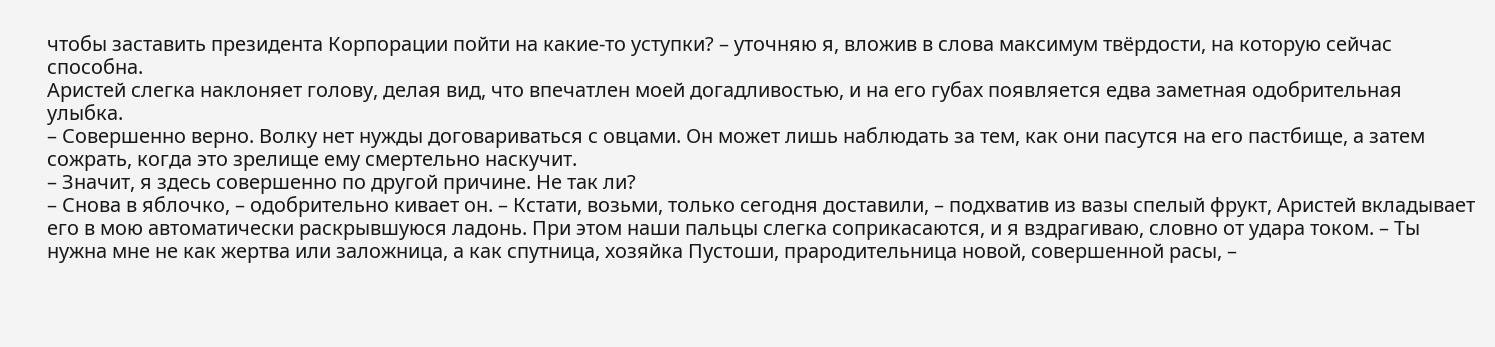чтобы заставить президента Корпорации пойти на какие-то уступки? – уточняю я, вложив в слова максимум твёрдости, на которую сейчас способна.
Аристей слегка наклоняет голову, делая вид, что впечатлен моей догадливостью, и на его губах появляется едва заметная одобрительная улыбка.
– Совершенно верно. Волку нет нужды договариваться с овцами. Он может лишь наблюдать за тем, как они пасутся на его пастбище, а затем сожрать, когда это зрелище ему смертельно наскучит.
– Значит, я здесь совершенно по другой причине. Не так ли?
– Снова в яблочко, – одобрительно кивает он. – Кстати, возьми, только сегодня доставили, – подхватив из вазы спелый фрукт, Аристей вкладывает его в мою автоматически раскрывшуюся ладонь. При этом наши пальцы слегка соприкасаются, и я вздрагиваю, словно от удара током. – Ты нужна мне не как жертва или заложница, а как спутница, хозяйка Пустоши, прародительница новой, совершенной расы, –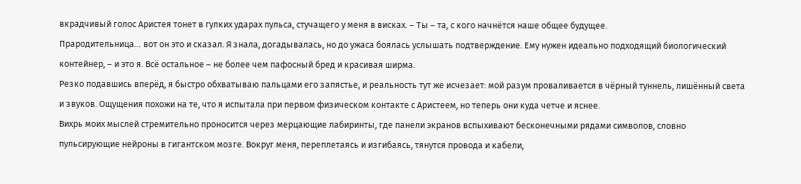вкрадчивый голос Аристея тонет в гулких ударах пульса, стучащего у меня в висках. – Ты – та, с кого начнётся наше общее будущее.
Прародительница… вот он это и сказал. Я знала, догадывалась, но до ужаса боялась услышать подтверждение. Ему нужен идеально подходящий биологический контейнер, – и это я. Всё остальное – не более чем пафосный бред и красивая ширма.
Резко подавшись вперёд, я быстро обхватываю пальцами его запястье, и реальность тут же исчезает: мой разум проваливается в чёрный туннель, лишённый света и звуков. Ощущения похожи на те, что я испытала при первом физическом контакте с Аристеем, но теперь они куда четче и яснее.
Вихрь моих мыслей стремительно проносится через мерцающие лабиринты, где панели экранов вспыхивают бесконечными рядами символов, словно пульсирующие нейроны в гигантском мозге. Вокруг меня, переплетаясь и изгибаясь, тянутся провода и кабели,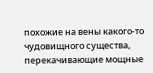похожие на вены какого-то чудовищного существа, перекачивающие мощные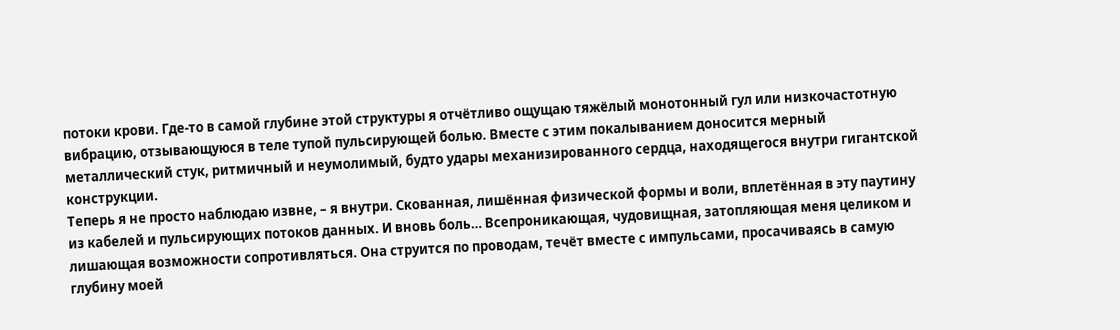потоки крови. Где-то в самой глубине этой структуры я отчётливо ощущаю тяжёлый монотонный гул или низкочастотную вибрацию, отзывающуюся в теле тупой пульсирующей болью. Вместе с этим покалыванием доносится мерный металлический стук, ритмичный и неумолимый, будто удары механизированного сердца, находящегося внутри гигантской конструкции.
Теперь я не просто наблюдаю извне, – я внутри. Скованная, лишённая физической формы и воли, вплетённая в эту паутину из кабелей и пульсирующих потоков данных. И вновь боль… Всепроникающая, чудовищная, затопляющая меня целиком и лишающая возможности сопротивляться. Она струится по проводам, течёт вместе с импульсами, просачиваясь в самую глубину моей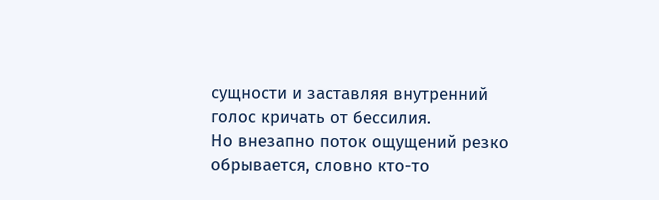сущности и заставляя внутренний голос кричать от бессилия.
Но внезапно поток ощущений резко обрывается, словно кто-то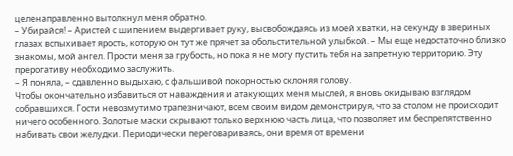целенаправленно вытолкнул меня обратно.
– Убирайся! – Аристей с шипением выдергивает руку, высвобождаясь из моей хватки, на секунду в звериных глазах вспыхивает ярость, которую он тут же прячет за обольстительной улыбкой. – Мы еще недостаточно близко знакомы, мой ангел. Прости меня за грубость, но пока я не могу пустить тебя на запретную территорию. Эту прерогативу необходимо заслужить.
– Я поняла, – сдавленно выдыхаю, с фальшивой покорностью склоняя голову.
Чтобы окончательно избавиться от наваждения и атакующих меня мыслей, я вновь окидываю взглядом собравшихся. Гости невозмутимо трапезничают, всем своим видом демонстрируя, что за столом не происходит ничего особенного. Золотые маски скрывают только верхнюю часть лица, что позволяет им беспрепятственно набивать свои желудки. Периодически переговариваясь, они время от времени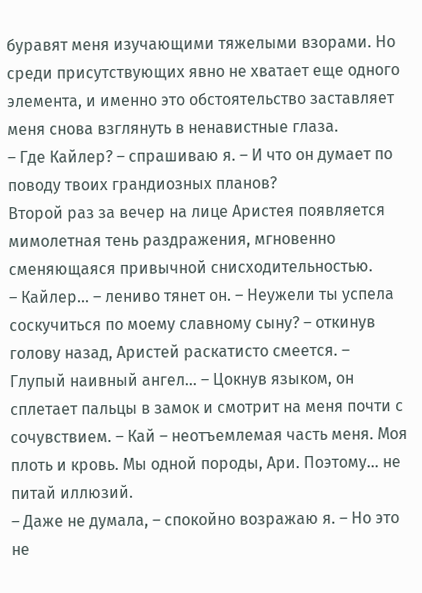буравят меня изучающими тяжелыми взорами. Но среди присутствующих явно не хватает еще одного элемента, и именно это обстоятельство заставляет меня снова взглянуть в ненавистные глаза.
– Где Кайлер? – спрашиваю я. – И что он думает по поводу твоих грандиозных планов?
Второй раз за вечер на лице Аристея появляется мимолетная тень раздражения, мгновенно сменяющаяся привычной снисходительностью.
– Кайлер… – лениво тянет он. – Неужели ты успела соскучиться по моему славному сыну? – откинув голову назад, Аристей раскатисто смеется. – Глупый наивный ангел… – Цокнув языком, он сплетает пальцы в замок и смотрит на меня почти с сочувствием. – Кай – неотъемлемая часть меня. Моя плоть и кровь. Мы одной породы, Ари. Поэтому… не питай иллюзий.
– Даже не думала, – спокойно возражаю я. – Но это не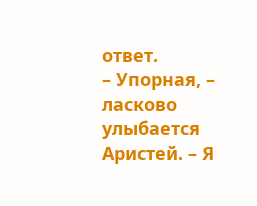ответ.
– Упорная, – ласково улыбается Аристей. – Я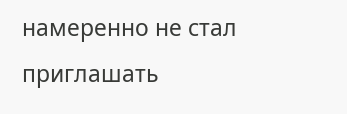намеренно не стал приглашать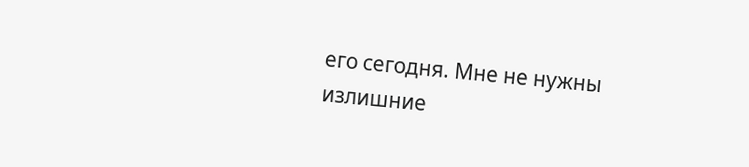его сегодня. Мне не нужны излишние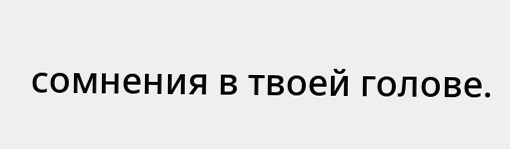сомнения в твоей голове.